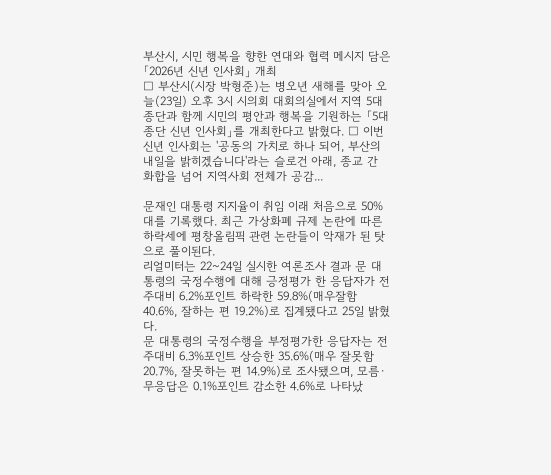부산시, 시민 행복을 향한 연대와 협력 메시지 담은 「2026년 신년 인사회」 개최
□ 부산시(시장 박형준)는 병오년 새해를 맞아 오늘(23일) 오후 3시 시의회 대회의실에서 지역 5대 종단과 함께 시민의 평안과 행복을 기원하는 「5대 종단 신년 인사회」를 개최한다고 밝혔다. □ 이번 신년 인사회는 '공동의 가치로 하나 되어, 부산의 내일을 밝히겠습니다'라는 슬로건 아래, 종교 간 화합을 넘어 지역사회 전체가 공감...

문재인 대통령 지지율이 취임 이래 처음으로 50%대를 기록했다. 최근 가상화폐 규제 논란에 따른 하락세에 평창올림픽 관련 논란들이 악재가 된 탓으로 풀이된다.
리얼미터는 22~24일 실시한 여론조사 결과 문 대통령의 국정수행에 대해 긍정평가 한 응답자가 전주대비 6.2%포인트 하락한 59.8%(매우잘함 40.6%, 잘하는 편 19.2%)로 집계됐다고 25일 밝혔다.
문 대통령의 국정수행을 부정평가한 응답자는 전주대비 6.3%포인트 상승한 35.6%(매우 잘못함 20.7%, 잘못하는 편 14.9%)로 조사됐으며, 모름·무응답은 0.1%포인트 감소한 4.6%로 나타났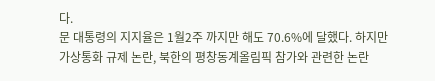다.
문 대통령의 지지율은 1월2주 까지만 해도 70.6%에 달했다. 하지만 가상통화 규제 논란, 북한의 평창동계올림픽 참가와 관련한 논란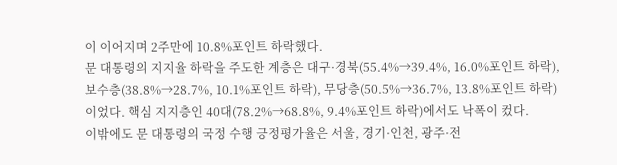이 이어지며 2주만에 10.8%포인트 하락했다.
문 대통령의 지지율 하락을 주도한 계층은 대구·경북(55.4%→39.4%, 16.0%포인트 하락), 보수층(38.8%→28.7%, 10.1%포인트 하락), 무당층(50.5%→36.7%, 13.8%포인트 하락)이었다. 핵심 지지층인 40대(78.2%→68.8%, 9.4%포인트 하락)에서도 낙폭이 컸다.
이밖에도 문 대통령의 국정 수행 긍정평가율은 서울, 경기·인천, 광주·전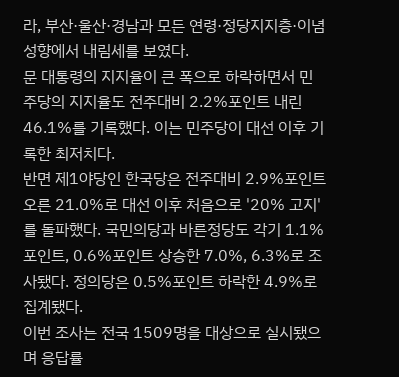라, 부산·울산·경남과 모든 연령·정당지지층·이념성향에서 내림세를 보였다.
문 대통령의 지지율이 큰 폭으로 하락하면서 민주당의 지지율도 전주대비 2.2%포인트 내린 46.1%를 기록했다. 이는 민주당이 대선 이후 기록한 최저치다.
반면 제1야당인 한국당은 전주대비 2.9%포인트 오른 21.0%로 대선 이후 처음으로 '20% 고지'를 돌파했다. 국민의당과 바른정당도 각기 1.1%포인트, 0.6%포인트 상승한 7.0%, 6.3%로 조사됐다. 정의당은 0.5%포인트 하락한 4.9%로 집계됐다.
이번 조사는 전국 1509명을 대상으로 실시됐으며 응답률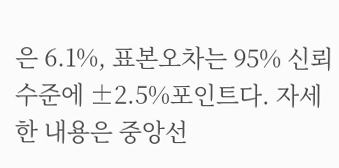은 6.1%, 표본오차는 95% 신뢰수준에 ±2.5%포인트다. 자세한 내용은 중앙선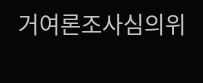거여론조사심의위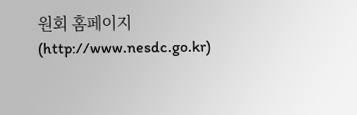원회 홈페이지(http://www.nesdc.go.kr)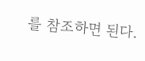를 참조하면 된다.